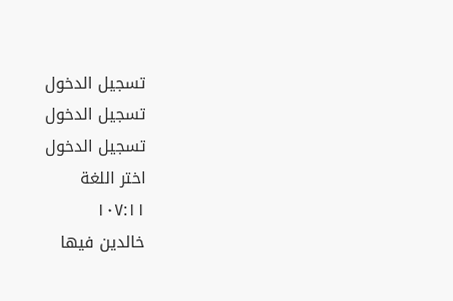تسجيل الدخول
تسجيل الدخول
تسجيل الدخول
اختر اللغة
١٠٧:١١
خالدين فيها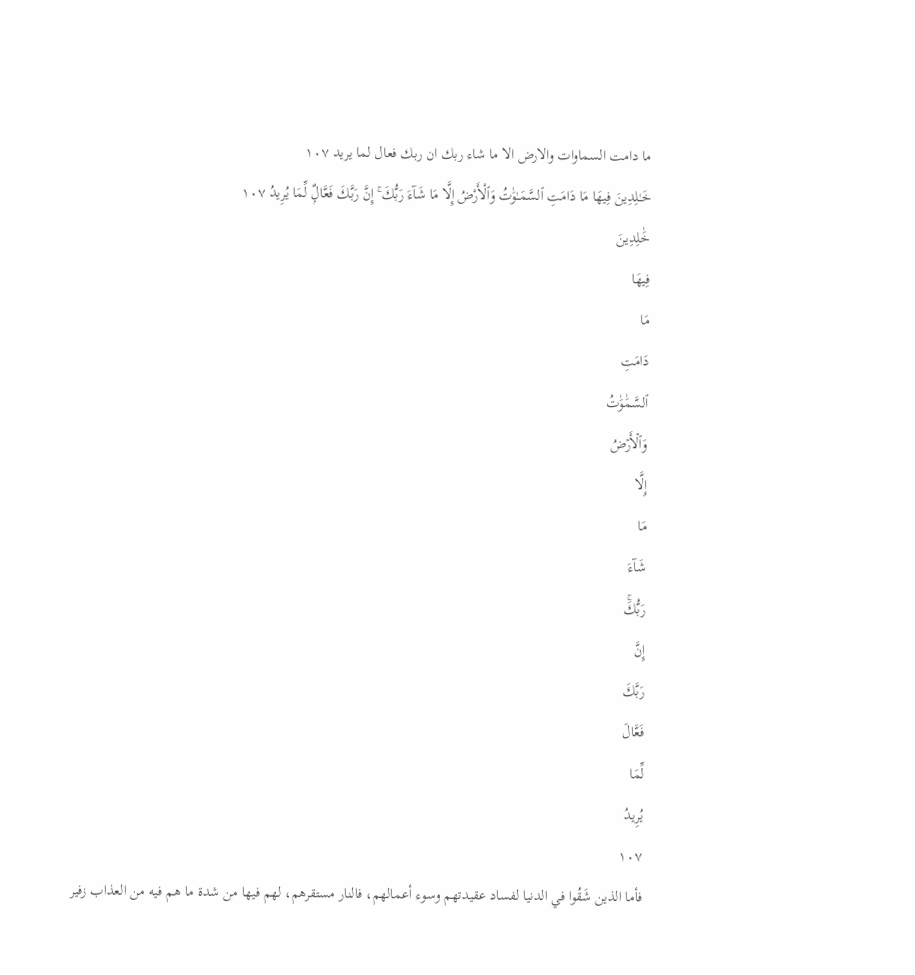ما دامت السماوات والارض الا ما شاء ربك ان ربك فعال لما يريد ١٠٧
خَـٰلِدِينَ فِيهَا مَا دَامَتِ ٱلسَّمَـٰوَٰتُ وَٱلْأَرْضُ إِلَّا مَا شَآءَ رَبُّكَ ۚ إِنَّ رَبَّكَ فَعَّالٌۭ لِّمَا يُرِيدُ ١٠٧
خَٰلِدِينَ
فِيهَا
مَا
دَامَتِ
ٱلسَّمَٰوَٰتُ
وَٱلۡأَرۡضُ
إِلَّا
مَا
شَآءَ
رَبُّكَۚ
إِنَّ
رَبَّكَ
فَعَّالٞ
لِّمَا
يُرِيدُ
١٠٧
فأما الذين شَقُوا في الدنيا لفساد عقيدتهم وسوء أعمالهم، فالنار مستقرهم، لهم فيها من شدة ما هم فيه من العذاب زفير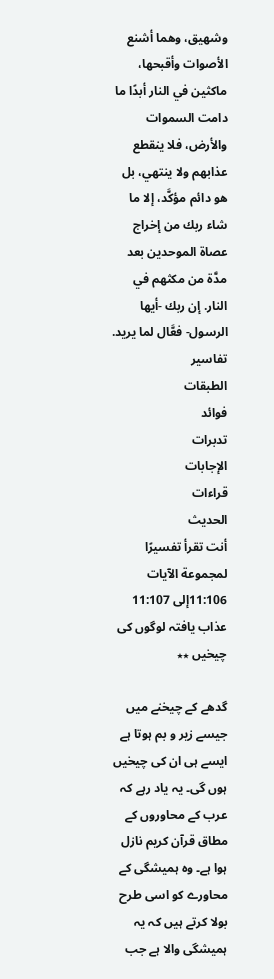وشهيق، وهما أشنع الأصوات وأقبحها، ماكثين في النار أبدًا ما دامت السموات والأرض، فلا ينقطع عذابهم ولا ينتهي، بل هو دائم مؤكَّد، إلا ما شاء ربك من إخراج عصاة الموحدين بعد مدَّة من مكثهم في النار. إن ربك -أيها الرسول- فعَّال لما يريد.
تفاسير
الطبقات
فوائد
تدبرات
الإجابات
قراءات
الحديث
أنت تقرأ تفسيرًا لمجموعة الآيات 11:106إلى 11:107
عذاب یافتہ لوگوں کی چیخیں ٭٭

گدھے کے چیخنے میں جیسے زیر و بم ہوتا ہے ایسے ہی ان کی چیخیں ہوں گی۔ یہ یاد رہے کہ عرب کے محاوروں کے مطاق قرآن کریم نازل ہوا ہے۔ وہ ہمیشگی کے محاورے کو اسی طرح بولا کرتے ہیں کہ یہ ہمیشگی والا ہے جب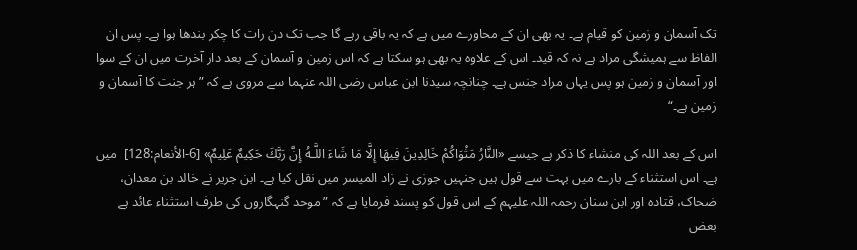تک آسمان و زمین کو قیام ہے۔ یہ بھی ان کے محاورے میں ہے کہ یہ باقی رہے گا جب تک دن رات کا چکر بندھا ہوا ہے۔ پس ان الفاظ سے ہمیشگی مراد ہے نہ کہ قید۔ اس کے علاوہ یہ بھی ہو سکتا ہے کہ اس زمین و آسمان کے بعد دار آخرت میں ان کے سوا اور آسمان و زمین ہو پس یہاں مراد جنس ہے۔ چنانچہ سیدنا ابن عباس رضی اللہ عنہما سے مروی ہے کہ ”ہر جنت کا آسمان و زمین ہے۔“

اس کے بعد اللہ کی منشاء کا ذکر ہے جیسے «النَّارُ مَثْوَاكُمْ خَالِدِينَ فِيهَا إِلَّا مَا شَاءَ اللَّـهُ إِنَّ رَبَّكَ حَكِيمٌ عَلِيمٌ» [6-الأنعام:128]  میں ہے۔ اس استثناء کے بارے میں بہت سے قول ہیں جنہیں جوزی نے زاد المیسر میں نقل کیا ہے۔ ابن جریر نے خالد بن معدان، ضحاک، قتادہ اور ابن سنان رحمہ اللہ علیہم کے اس قول کو پسند فرمایا ہے کہ ”موحد گنہگاروں کی طرف استثناء عائد ہے بعض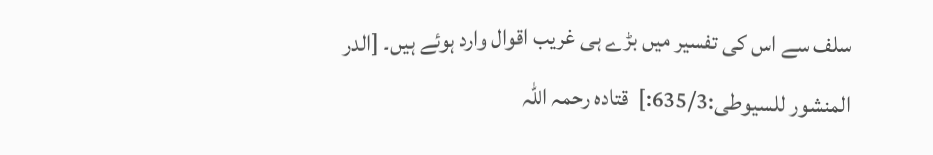سلف سے اس کی تفسیر میں بڑے ہی غریب اقوال وارد ہوئے ہیں۔ [الدر المنشور للسیوطی:635/3:]  قتادہ رحمہ اللہ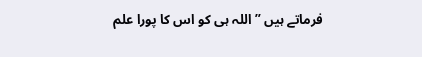فرماتے ہیں ”اللہ ہی کو اس کا پورا علم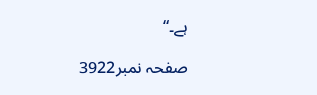ہے۔“

صفحہ نمبر3922